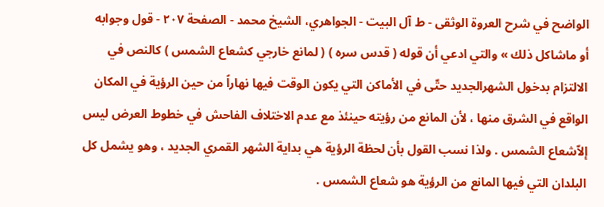الواضح في شرح العروة الوثقى - ط آل البيت - الجواهري، الشيخ محمد - الصفحة ٢٠٧ - قول وجوابه
أو ماشاكل ذلك » والتي ادعي أن قوله ( قدس سره ) ( لمانع خارجي كشعاع الشمس ) كالنص في الالتزام بدخول الشهرالجديد حتّى في الأماكن التي يكون الوقت فيها نهاراً من حين الرؤية في المكان الواقع في الشرق منها ، لأن المانع من رؤيته حينئذ مع عدم الاختلاف الفاحش في خطوط العرض ليس إلاّشعاع الشمس . ولذا نسب القول بأن لحظة الرؤية هي بداية الشهر القمري الجديد ، وهو يشمل كل البلدان التي فيها المانع من الرؤية هو شعاع الشمس .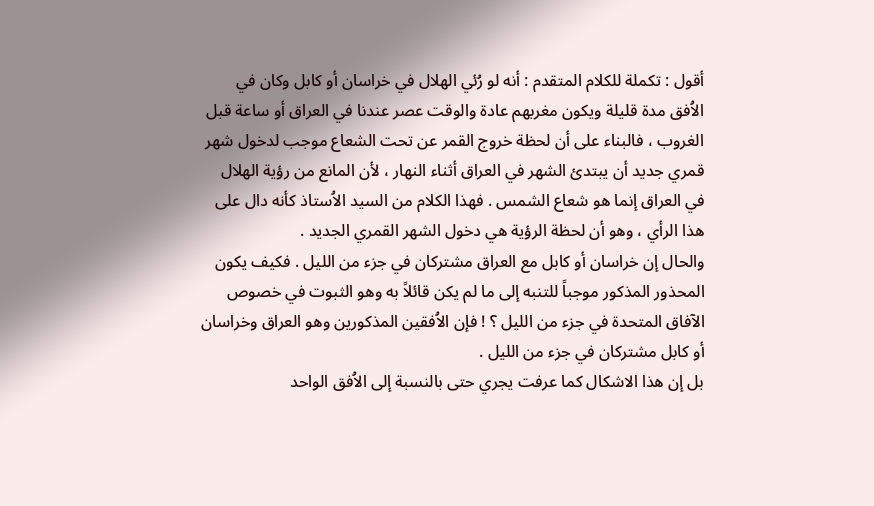أقول : تكملة للكلام المتقدم : أنه لو رُئي الهلال في خراسان أو كابل وكان في الاُفق مدة قليلة ويكون مغربهم عادة والوقت عصر عندنا في العراق أو ساعة قبل الغروب ، فالبناء على أن لحظة خروج القمر عن تحت الشعاع موجب لدخول شهر قمري جديد أن يبتدئ الشهر في العراق أثناء النهار ، لأن المانع من رؤية الهلال في العراق إنما هو شعاع الشمس . فهذا الكلام من السيد الاُستاذ كأنه دال على هذا الرأي ، وهو أن لحظة الرؤية هي دخول الشهر القمري الجديد .
والحال إن خراسان أو كابل مع العراق مشتركان في جزء من الليل . فكيف يكون المحذور المذكور موجباً للتنبه إلى ما لم يكن قائلاً به وهو الثبوت في خصوص الآفاق المتحدة في جزء من الليل ؟ ! فإن الاُفقين المذكورين وهو العراق وخراسان أو كابل مشتركان في جزء من الليل .
بل إن هذا الاشكال كما عرفت يجري حتى بالنسبة إلى الاُفق الواحد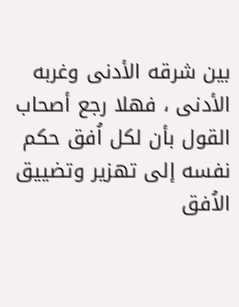بين شرقه الأدنى وغربه الأدنى ، فهلا رجع أصحاب القول بأن لكل اُفق حكم نفسه إلى تهزير وتضييق الاُفق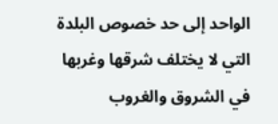الواحد إلى حد خصوص البلدة التي لا يختلف شرقها وغربها في الشروق والغروب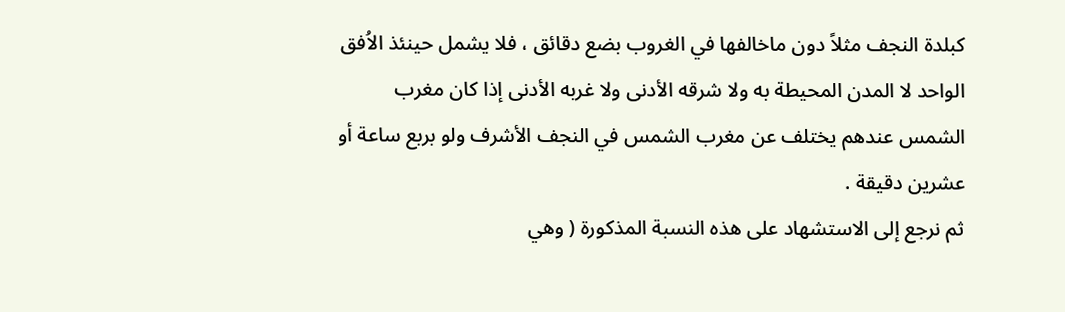كبلدة النجف مثلاً دون ماخالفها في الغروب بضع دقائق ، فلا يشمل حينئذ الاُفق الواحد لا المدن المحيطة به ولا شرقه الأدنى ولا غربه الأدنى إذا كان مغرب الشمس عندهم يختلف عن مغرب الشمس في النجف الأشرف ولو بربع ساعة أو عشرين دقيقة .
ثم نرجع إلى الاستشهاد على هذه النسبة المذكورة ( وهي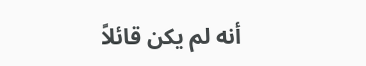أنه لم يكن قائلاً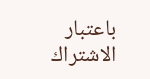باعتبار الاشتراك